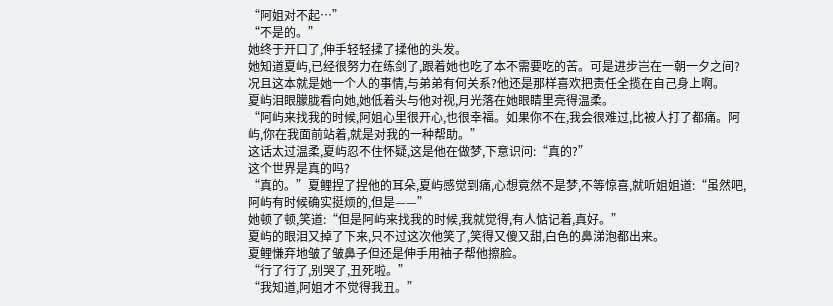“阿姐对不起…”
“不是的。”
她终于开口了,伸手轻轻揉了揉他的头发。
她知道夏屿,已经很努力在练剑了,跟着她也吃了本不需要吃的苦。可是进步岂在一朝一夕之间?况且这本就是她一个人的事情,与弟弟有何关系?他还是那样喜欢把责任全揽在自己身上啊。
夏屿泪眼朦胧看向她,她低着头与他对视,月光落在她眼睛里亮得温柔。
“阿屿来找我的时候,阿姐心里很开心,也很幸福。如果你不在,我会很难过,比被人打了都痛。阿屿,你在我面前站着,就是对我的一种帮助。”
这话太过温柔,夏屿忍不住怀疑,这是他在做梦,下意识问:“真的?”
这个世界是真的吗?
“真的。”夏鲤捏了捏他的耳朵,夏屿感觉到痛,心想竟然不是梦,不等惊喜,就听姐姐道:“虽然吧,阿屿有时候确实挺烦的,但是——”
她顿了顿,笑道:“但是阿屿来找我的时候,我就觉得,有人惦记着,真好。”
夏屿的眼泪又掉了下来,只不过这次他笑了,笑得又傻又甜,白色的鼻涕泡都出来。
夏鲤慊弃地皱了皱鼻子但还是伸手用袖子帮他擦脸。
“行了行了,别哭了,丑死啦。”
“我知道,阿姐才不觉得我丑。”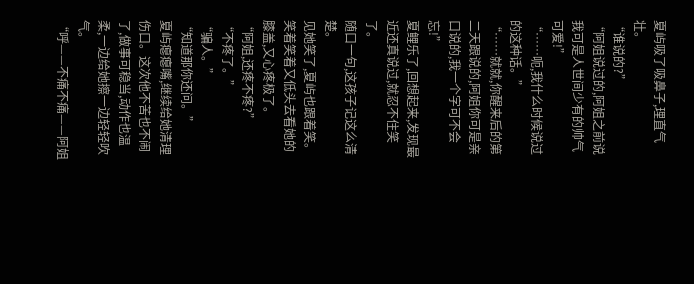夏屿吸了吸鼻子,理直气壮。
“谁说的?”
“阿姐说过的,阿姐之前说我可是人世间少有的帅气可爱!”
“……呃,我什么时候说过的这种话。”
“……就就,你醒来后的第二天跟说的,阿姐你可是亲口说的,我一个字可不会忘!”
夏鲤乐了,回想起来,发现最近还真说过,就忍不住笑了。
随口一句,这孩子记这么清楚。
见她笑了,夏屿也跟着笑。笑着笑着又低头去看她的膝盖,又心疼极了。
“阿姐,还疼不疼?”
“不疼了。”
“骗人。”
“知道那你还问。”
夏屿瘪瘪嘴,继续给她清理伤口。这次他不苦也不闹了,做事可稳当,动作也温柔,一边给她擦一边轻轻吹气。
“呼——不痛不痛——阿姐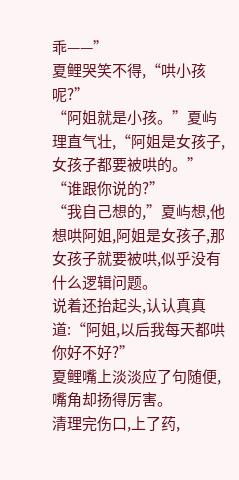乖——”
夏鲤哭笑不得,“哄小孩呢?”
“阿姐就是小孩。”夏屿理直气壮,“阿姐是女孩子,女孩子都要被哄的。”
“谁跟你说的?”
“我自己想的,”夏屿想,他想哄阿姐,阿姐是女孩子,那女孩子就要被哄,似乎没有什么逻辑问题。
说着还抬起头,认认真真道:“阿姐,以后我每天都哄你好不好?”
夏鲤嘴上淡淡应了句随便,嘴角却扬得厉害。
清理完伤口,上了药,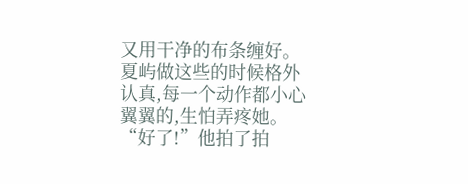又用干净的布条缠好。夏屿做这些的时候格外认真,每一个动作都小心翼翼的,生怕弄疼她。
“好了!”他拍了拍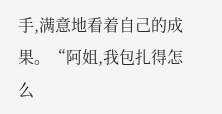手,满意地看着自己的成果。“阿姐,我包扎得怎么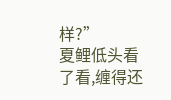样?”
夏鲤低头看了看,缠得还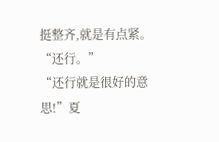挺整齐,就是有点紧。
“还行。”
“还行就是很好的意思!”夏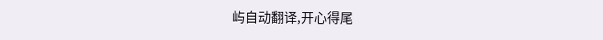屿自动翻译,开心得尾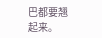巴都要翘起来。